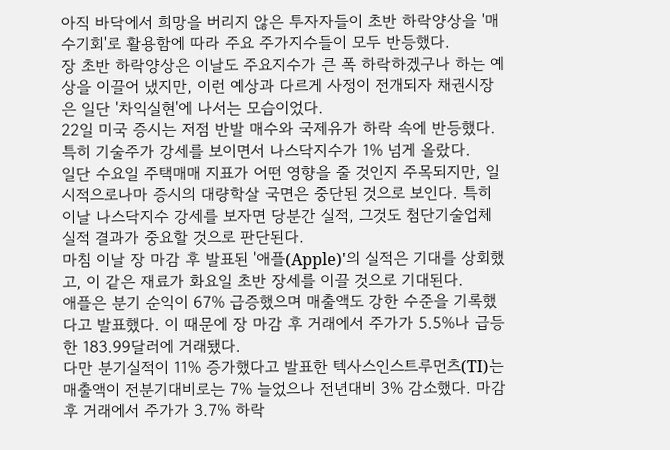아직 바닥에서 희망을 버리지 않은 투자자들이 초반 하락양상을 '매수기회'로 활용함에 따라 주요 주가지수들이 모두 반등했다.
장 초반 하락양상은 이날도 주요지수가 큰 폭 하락하겠구나 하는 예상을 이끌어 냈지만, 이런 예상과 다르게 사정이 전개되자 채권시장은 일단 '차익실현'에 나서는 모습이었다.
22일 미국 증시는 저점 반발 매수와 국제유가 하락 속에 반등했다. 특히 기술주가 강세를 보이면서 나스닥지수가 1% 넘게 올랐다.
일단 수요일 주택매매 지표가 어떤 영향을 줄 것인지 주목되지만, 일시적으로나마 증시의 대량학살 국면은 중단된 것으로 보인다. 특히 이날 나스닥지수 강세를 보자면 당분간 실적, 그것도 첨단기술업체 실적 결과가 중요할 것으로 판단된다.
마침 이날 장 마감 후 발표된 '애플(Apple)'의 실적은 기대를 상회했고, 이 같은 재료가 화요일 초반 장세를 이끌 것으로 기대된다.
애플은 분기 순익이 67% 급증했으며 매출액도 강한 수준을 기록했다고 발표했다. 이 때문에 장 마감 후 거래에서 주가가 5.5%나 급등한 183.99달러에 거래됐다.
다만 분기실적이 11% 증가했다고 발표한 텍사스인스트루먼츠(TI)는 매출액이 전분기대비로는 7% 늘었으나 전년대비 3% 감소했다. 마감 후 거래에서 주가가 3.7% 하락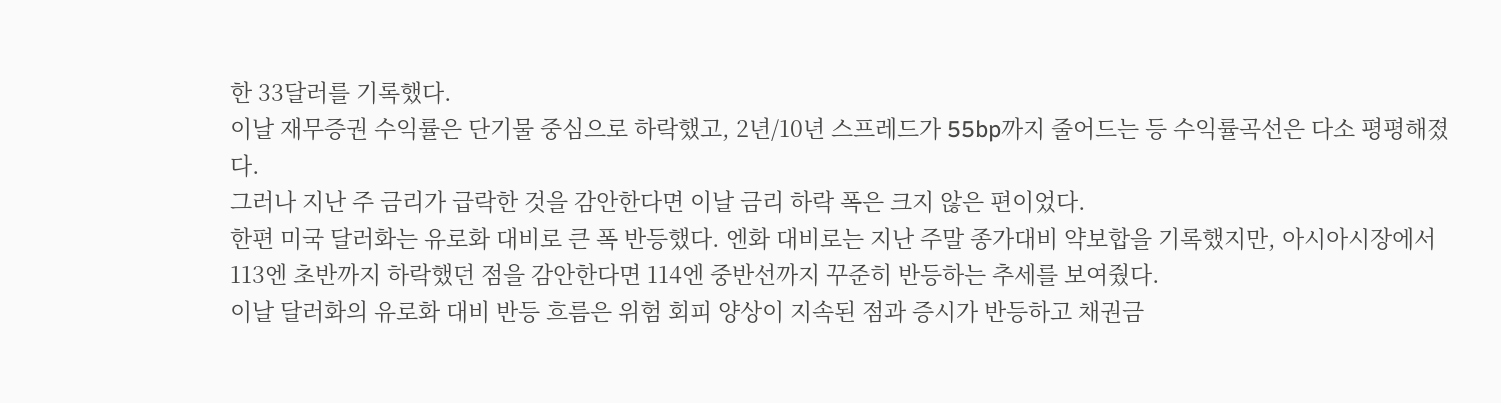한 33달러를 기록했다.
이날 재무증권 수익률은 단기물 중심으로 하락했고, 2년/10년 스프레드가 55bp까지 줄어드는 등 수익률곡선은 다소 평평해졌다.
그러나 지난 주 금리가 급락한 것을 감안한다면 이날 금리 하락 폭은 크지 않은 편이었다.
한편 미국 달러화는 유로화 대비로 큰 폭 반등했다. 엔화 대비로는 지난 주말 종가대비 약보합을 기록했지만, 아시아시장에서 113엔 초반까지 하락했던 점을 감안한다면 114엔 중반선까지 꾸준히 반등하는 추세를 보여줬다.
이날 달러화의 유로화 대비 반등 흐름은 위험 회피 양상이 지속된 점과 증시가 반등하고 채권금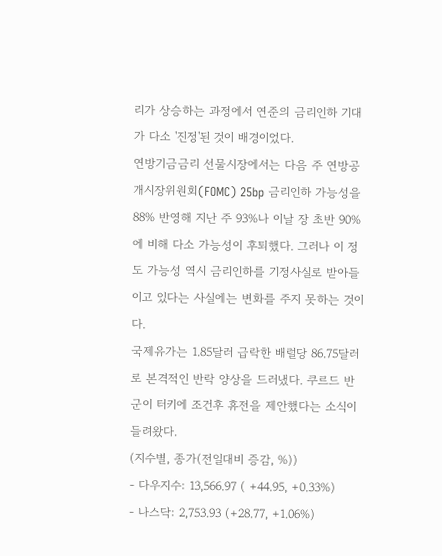리가 상승하는 과정에서 연준의 금리인하 기대가 다소 '진정'된 것이 배경이었다.
연방기금금리 선물시장에서는 다음 주 연방공개시장위원회(FOMC) 25bp 금리인하 가능성을88% 반영해 지난 주 93%나 이날 장 초반 90%에 비해 다소 가능성이 후퇴했다. 그러나 이 정도 가능성 역시 금리인하를 기정사실로 받아들이고 있다는 사실에는 변화를 주지 못하는 것이다.
국제유가는 1.85달러 급락한 배럴당 86.75달러로 본격적인 반락 양상을 드러냈다. 쿠르드 반군이 터키에 조건후 휴전을 제안했다는 소식이 들려왔다.
(지수별, 종가(전일대비 증감, %))
- 다우지수: 13,566.97 ( +44.95, +0.33%)
- 나스닥: 2,753.93 (+28.77, +1.06%)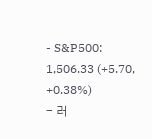- S&P500: 1,506.33 (+5.70, +0.38%)
- 러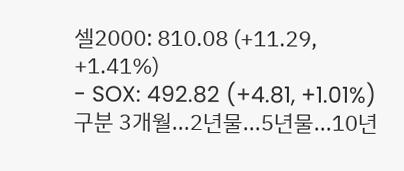셀2000: 810.08 (+11.29, +1.41%)
- SOX: 492.82 (+4.81, +1.01%)
구분 3개월...2년물...5년물...10년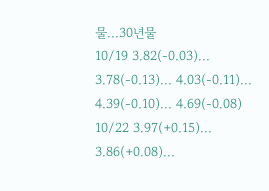물...30년물
10/19 3.82(-0.03)... 3.78(-0.13)... 4.03(-0.11)... 4.39(-0.10)... 4.69(-0.08)
10/22 3.97(+0.15)... 3.86(+0.08)...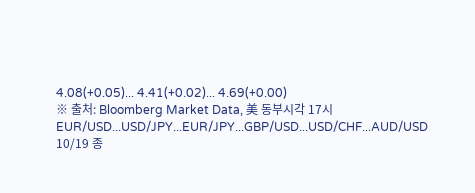4.08(+0.05)... 4.41(+0.02)... 4.69(+0.00)
※ 출처: Bloomberg Market Data, 美 동부시각 17시
EUR/USD...USD/JPY...EUR/JPY...GBP/USD...USD/CHF...AUD/USD
10/19 종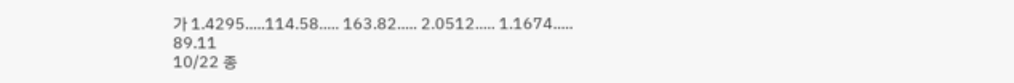가 1.4295.....114.58..... 163.82..... 2.0512..... 1.1674..... 89.11
10/22 종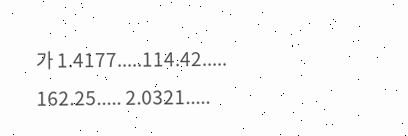가 1.4177.....114.42..... 162.25..... 2.0321.....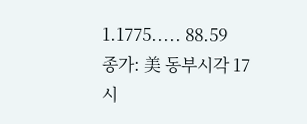1.1775..... 88.59
종가: 美 동부시각 17시